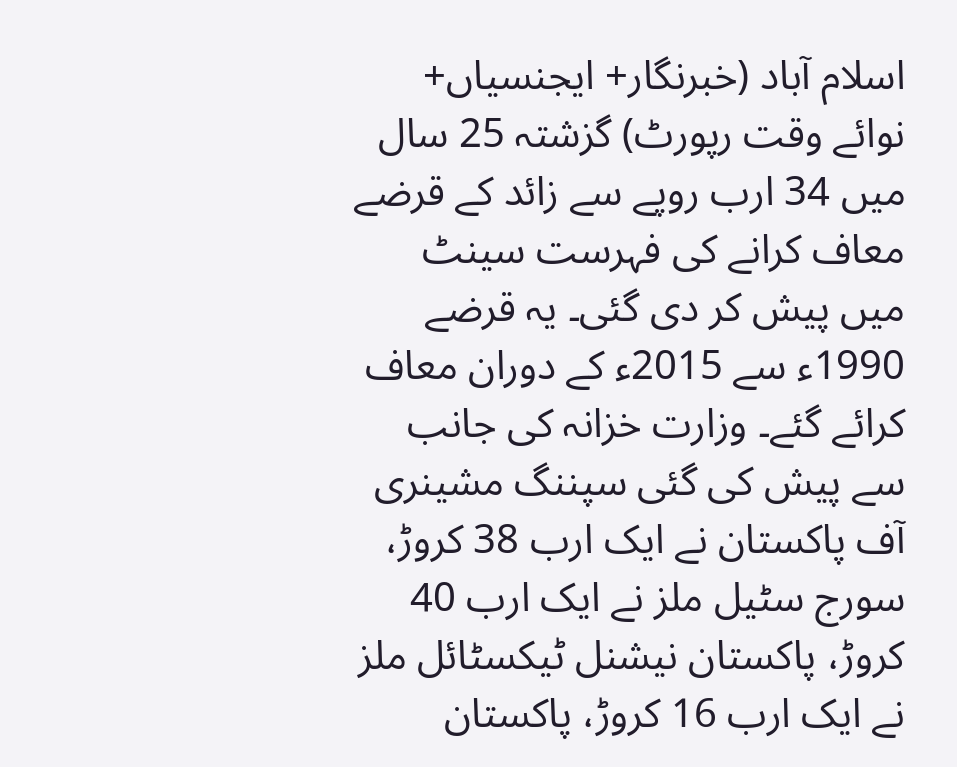اسلام آباد (خبرنگار+ ایجنسیاں+ نوائے وقت رپورٹ) گزشتہ 25 سال میں 34 ارب روپے سے زائد کے قرضے معاف کرانے کی فہرست سینٹ میں پیش کر دی گئی۔ یہ قرضے 1990ء سے 2015ء کے دوران معاف کرائے گئے۔ وزارت خزانہ کی جانب سے پیش کی گئی سپننگ مشینری آف پاکستان نے ایک ارب 38 کروڑ، سورج سٹیل ملز نے ایک ارب 40 کروڑ، پاکستان نیشنل ٹیکسٹائل ملز نے ایک ارب 16 کروڑ، پاکستان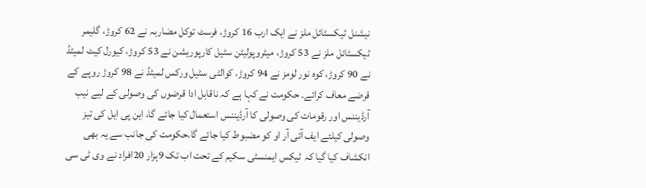نیشنل ٹیکسٹائل ملز نے ایک ارب 16 کروڑ، فرسٹ توکل مضاربہ نے 62 کروڑ، گلیمر ٹیکسٹائل ملز نے 53 کروڑ، میٹروپولیٹن سٹیل کارپوریشن نے 53 کروڑ، کیورل کیٹ لمیٹڈ نے 90 کروڑ، کوہ نور لومز نے 94 کروڑ، کوالٹی سٹیل ورکس لمیٹڈ نے 98 کروڑ روپے کے قرضے معاف کرائے۔ حکومت نے کہا ہے کہ ناقابل ادا قرضوں کی وصولی کے لیے نیب آرڈیننس اور رقومات کی وصولی کا آرڈیننس استعمال کیا جائے گا، این پی ایل کی تیز وصولی کیلئے ایف آئی آر او کو مضبوط کیا جائے گا،حکومت کی جانب سے یہ بھی انکشاف کیا گیا کہ ٹیکس ایمنسٹی سکیم کے تحت اب تک 9ہزار 20افراد نے وی ٹی سی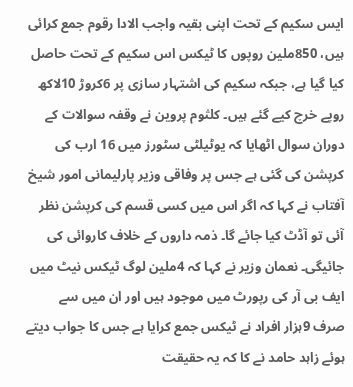ایس سکیم کے تحت اپنی بقیہ واجب الادا رقوم جمع کرائی ہیں، 850ملین روپوں کا ٹیکس اس سکیم کے تحت حاصل کیا گیا ہے، جبکہ سکیم کی اشتہار سازی پر 6کروڑ 10لاکھ روپے خرچ کیے گئے ہیں۔ کلثوم پروین نے وقفہ سوالات کے دوران سوال اٹھایا کہ یوٹیلٹی سٹورز میں 16 ارب کی کرپشن کی گئی ہے جس پر وفاقی وزیر پارلیمانی امور شیخ آفتاب نے کہا کہ اگر اس میں کسی قسم کی کرپشن نظر آئی تو آڈٹ کیا جائے گا۔ ذمہ داروں کے خلاف کاروائی کی جائیگی۔ نعمان وزیر نے کہا کہ 4ملین لوگ ٹیکس نیٹ میں ایف بی آر کی رپورٹ میں موجود ہیں اور ان میں سے صرف 9ہزار افراد نے ٹیکس جمع کرایا ہے جس کا جواب دیتے ہوئے زاہد حامد نے کا کہ یہ حقیقت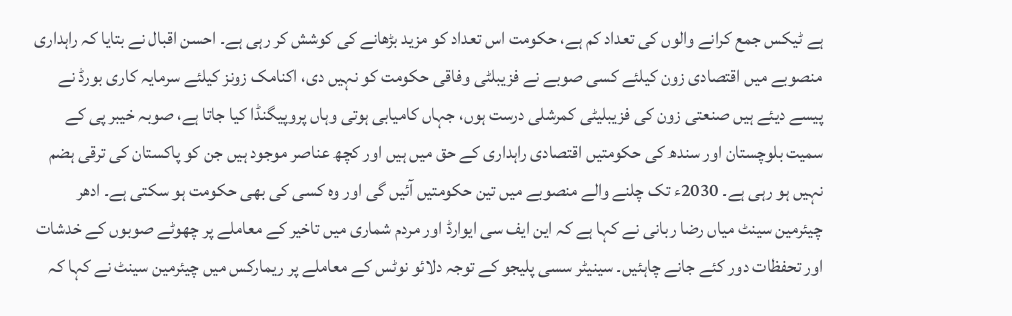ہے ٹیکس جمع کرانے والوں کی تعداد کم ہے، حکومت اس تعداد کو مزید بڑھانے کی کوشش کر رہی ہے۔ احسن اقبال نے بتایا کہ راہداری منصوبے میں اقتصادی زون کیلئے کسی صوبے نے فزیبلٹی وفاقی حکومت کو نہیں دی، اکنامک زونز کیلئے سرمایہ کاری بورڈ نے پیسے دیئے ہیں صنعتی زون کی فزیبلیٹی کمرشلی درست ہوں، جہاں کامیابی ہوتی وہاں پروپیگنڈا کیا جاتا ہے، صوبہ خیبر پی کے سمیت بلوچستان اور سندھ کی حکومتیں اقتصادی راہداری کے حق میں ہیں اور کچھ عناصر موجود ہیں جن کو پاکستان کی ترقی ہضم نہیں ہو رہی ہے۔ 2030ء تک چلنے والے منصوبے میں تین حکومتیں آئیں گی اور وہ کسی کی بھی حکومت ہو سکتی ہے۔ ادھر چیئرمین سینٹ میاں رضا ربانی نے کہا ہے کہ این ایف سی ایوارڈ اور مردم شماری میں تاخیر کے معاملے پر چھوٹے صوبوں کے خدشات اور تحفظات دور کئے جانے چاہئیں۔ سینیٹر سسی پلیجو کے توجہ دلائو نوٹس کے معاملے پر ریمارکس میں چیئرمین سینٹ نے کہا کہ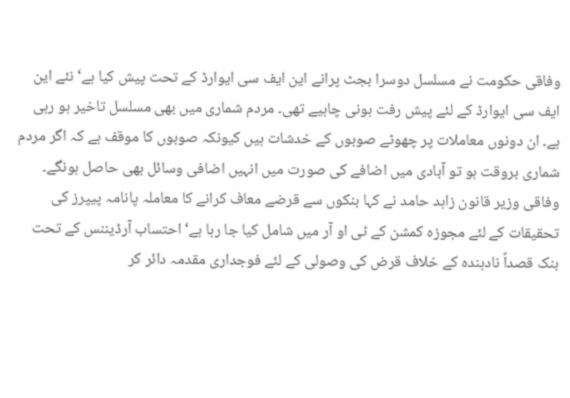وفاقی حکومت نے مسلسل دوسرا بجٹ پرانے این ایف سی ایوارڈ کے تحت پیش کیا ہے‘ نئے این ایف سی ایوارڈ کے لئے پیش رفت ہونی چاہیے تھی۔ مردم شماری میں بھی مسلسل تاخیر ہو رہی ہے۔ ان دونوں معاملات پر چھوٹے صوبوں کے خدشات ہیں کیونکہ صوبوں کا موقف ہے کہ اگر مردم شماری بروقت ہو تو آبادی میں اضافے کی صورت میں انہیں اضافی وسائل بھی حاصل ہونگے۔ وفاقی وزیر قانون زاہد حامد نے کہا بنکوں سے قرضے معاف کرانے کا معاملہ پانامہ پیپرز کی تحقیقات کے لئے مجوزہ کمشن کے ٹی او آر میں شامل کیا جا رہا ہے‘ احتساب آرڈیننس کے تحت بنک قصداً نادہندہ کے خلاف قرض کی وصولی کے لئے فوجداری مقدمہ دائر کر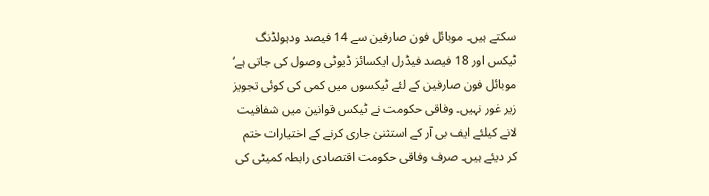سکتے ہیں۔ موبائل فون صارفین سے 14 فیصد ودہولڈنگ ٹیکس اور 18 فیصد فیڈرل ایکسائز ڈیوٹی وصول کی جاتی ہے‘ موبائل فون صارفین کے لئے ٹیکسوں میں کمی کی کوئی تجویز زیر غور نہیں۔ وفاقی حکومت نے ٹیکس قوانین میں شفافیت لانے کیلئے ایف بی آر کے استثنیٰ جاری کرنے کے اختیارات ختم کر دیئے ہیں۔ صرف وفاقی حکومت اقتصادی رابطہ کمیٹی کی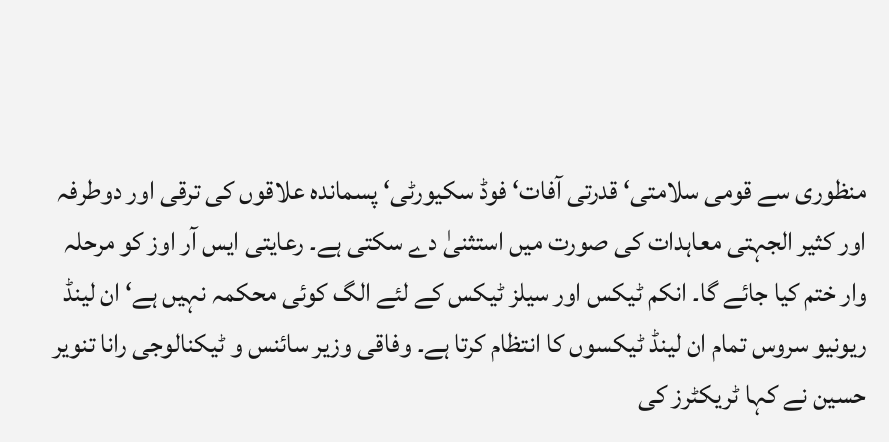منظوری سے قومی سلامتی‘ قدرتی آفات‘ فوڈ سکیورٹی‘ پسماندہ علاقوں کی ترقی اور دوطرفہ اور کثیر الجہتی معاہدات کی صورت میں استثنیٰ دے سکتی ہے۔ رعایتی ایس آر اوز کو مرحلہ وار ختم کیا جائے گا۔ انکم ٹیکس اور سیلز ٹیکس کے لئے الگ کوئی محکمہ نہیں ہے‘ ان لینڈ ریونیو سروس تمام ان لینڈ ٹیکسوں کا انتظام کرتا ہے۔ وفاقی وزیر سائنس و ٹیکنالوجی رانا تنویر حسین نے کہا ٹریکٹرز کی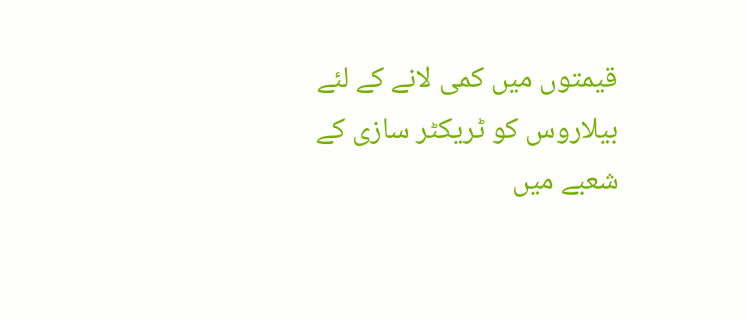قیمتوں میں کمی لانے کے لئے بیلاروس کو ٹریکٹر سازی کے شعبے میں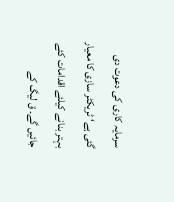سرمایہ کاری کی دعوت دی گئی ہے‘ ٹریکٹر سازی کا معیار بہتر بنانے کیلئے اقدامات کئے جائیں گے۔ ق لیگ کے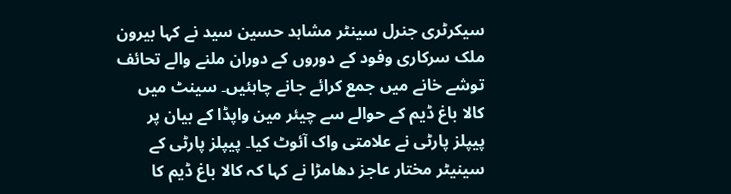سیکرٹری جنرل سینٹر مشاہد حسین سید نے کہا بیرون ملک سرکاری وفود کے دوروں کے دوران ملنے والے تحائف توشے خانے میں جمع کرائے جانے چاہئیں۔ سینٹ میں کالا باغ ڈیم کے حوالے سے چیئر مین واپڈا کے بیان پر پیپلز پارٹی نے علامتی واک آئوٹ کیا۔ پیپلز پارٹی کے سینیٹر مختار عاجز دھامڑا نے کہا کہ کالا باغ ڈیم کا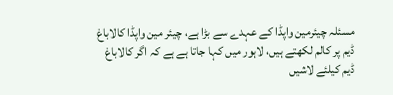مسئلہ چیئرمین واپڈا کے عہدے سے بڑا ہے، چیئر مین واپڈا کالاباغ ڈیم پر کالم لکھتے ہیں، لاہور میں کہا جاتا ہے ہے کہ اگر کالاباغ ڈیم کیلئے لاشیں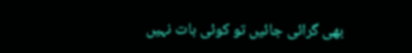بھی گرائی جائیں تو کوئی بات نہیں